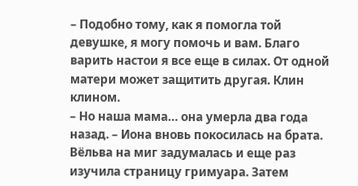– Подобно тому, как я помогла той девушке, я могу помочь и вам. Благо варить настои я все еще в силах. От одной матери может защитить другая. Клин клином.
– Но наша мама… она умерла два года назад. – Иона вновь покосилась на брата.
Вёльва на миг задумалась и еще раз изучила страницу гримуара. Затем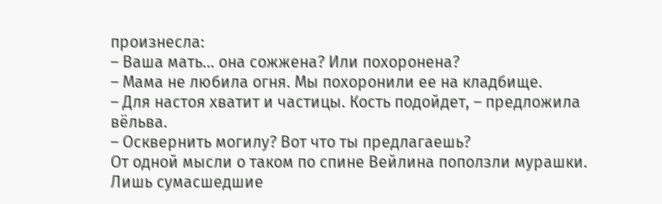произнесла:
– Ваша мать… она сожжена? Или похоронена?
– Мама не любила огня. Мы похоронили ее на кладбище.
– Для настоя хватит и частицы. Кость подойдет, – предложила вёльва.
– Осквернить могилу? Вот что ты предлагаешь?
От одной мысли о таком по спине Вейлина поползли мурашки. Лишь сумасшедшие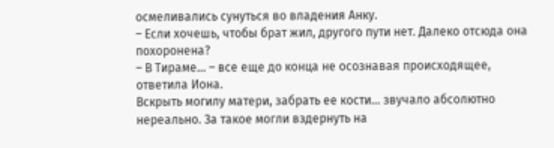осмеливались сунуться во владения Анку.
– Если хочешь, чтобы брат жил, другого пути нет. Далеко отсюда она похоронена?
– В Тираме… – все еще до конца не осознавая происходящее, ответила Иона.
Вскрыть могилу матери, забрать ее кости… звучало абсолютно нереально. За такое могли вздернуть на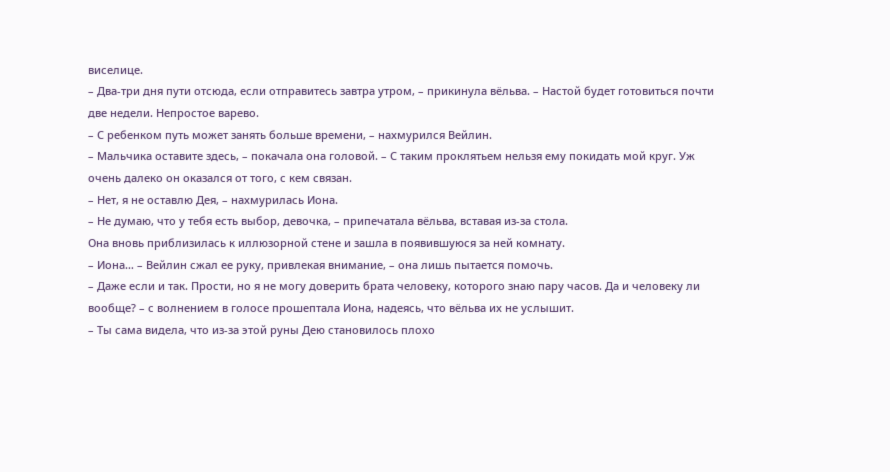виселице.
– Два-три дня пути отсюда, если отправитесь завтра утром, – прикинула вёльва. – Настой будет готовиться почти две недели. Непростое варево.
– С ребенком путь может занять больше времени, – нахмурился Вейлин.
– Мальчика оставите здесь, – покачала она головой. – С таким проклятьем нельзя ему покидать мой круг. Уж очень далеко он оказался от того, с кем связан.
– Нет, я не оставлю Дея, – нахмурилась Иона.
– Не думаю, что у тебя есть выбор, девочка, – припечатала вёльва, вставая из-за стола.
Она вновь приблизилась к иллюзорной стене и зашла в появившуюся за ней комнату.
– Иона… – Вейлин сжал ее руку, привлекая внимание, – она лишь пытается помочь.
– Даже если и так. Прости, но я не могу доверить брата человеку, которого знаю пару часов. Да и человеку ли вообще? – с волнением в голосе прошептала Иона, надеясь, что вёльва их не услышит.
– Ты сама видела, что из-за этой руны Дею становилось плохо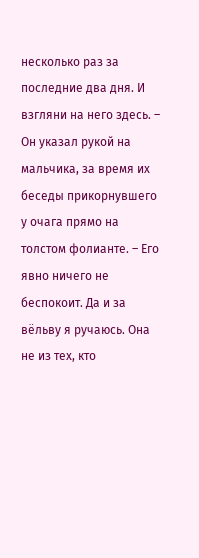несколько раз за последние два дня. И взгляни на него здесь. – Он указал рукой на мальчика, за время их беседы прикорнувшего у очага прямо на толстом фолианте. – Его явно ничего не беспокоит. Да и за вёльву я ручаюсь. Она не из тех, кто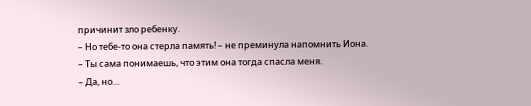причинит зло ребенку.
– Но тебе-то она стерла память! – не преминула напомнить Иона.
– Ты сама понимаешь, что этим она тогда спасла меня.
– Да, но…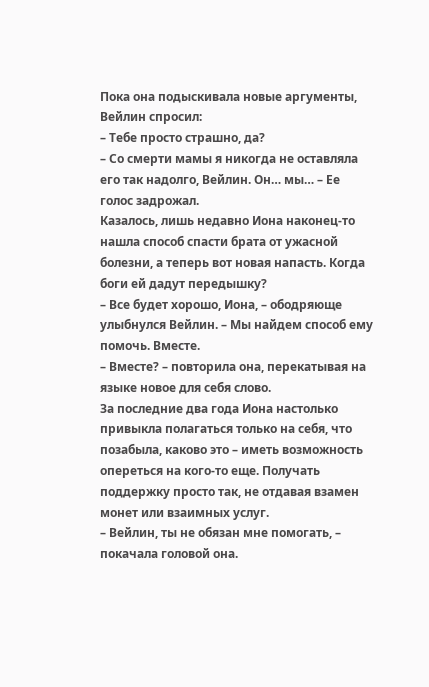Пока она подыскивала новые аргументы, Вейлин спросил:
– Тебе просто страшно, да?
– Со смерти мамы я никогда не оставляла его так надолго, Вейлин. Он… мы… – Ее голос задрожал.
Казалось, лишь недавно Иона наконец-то нашла способ спасти брата от ужасной болезни, а теперь вот новая напасть. Когда боги ей дадут передышку?
– Все будет хорошо, Иона, – ободряюще улыбнулся Вейлин. – Мы найдем способ ему помочь. Вместе.
– Вместе? – повторила она, перекатывая на языке новое для себя слово.
За последние два года Иона настолько привыкла полагаться только на себя, что позабыла, каково это – иметь возможность опереться на кого-то еще. Получать поддержку просто так, не отдавая взамен монет или взаимных услуг.
– Вейлин, ты не обязан мне помогать, – покачала головой она.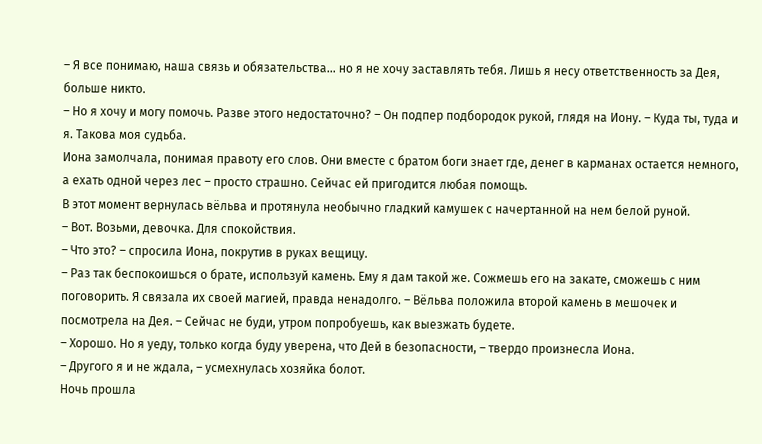– Я все понимаю, наша связь и обязательства… но я не хочу заставлять тебя. Лишь я несу ответственность за Дея, больше никто.
– Но я хочу и могу помочь. Разве этого недостаточно? – Он подпер подбородок рукой, глядя на Иону. – Куда ты, туда и я. Такова моя судьба.
Иона замолчала, понимая правоту его слов. Они вместе с братом боги знает где, денег в карманах остается немного, а ехать одной через лес – просто страшно. Сейчас ей пригодится любая помощь.
В этот момент вернулась вёльва и протянула необычно гладкий камушек с начертанной на нем белой руной.
– Вот. Возьми, девочка. Для спокойствия.
– Что это? – спросила Иона, покрутив в руках вещицу.
– Раз так беспокоишься о брате, используй камень. Ему я дам такой же. Сожмешь его на закате, сможешь с ним поговорить. Я связала их своей магией, правда ненадолго. – Вёльва положила второй камень в мешочек и посмотрела на Дея. – Сейчас не буди, утром попробуешь, как выезжать будете.
– Хорошо. Но я уеду, только когда буду уверена, что Дей в безопасности, – твердо произнесла Иона.
– Другого я и не ждала, – усмехнулась хозяйка болот.
Ночь прошла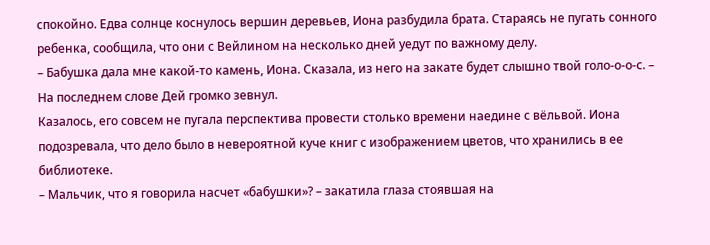спокойно. Едва солнце коснулось вершин деревьев, Иона разбудила брата. Стараясь не пугать сонного ребенка, сообщила, что они с Вейлином на несколько дней уедут по важному делу.
– Бабушка дала мне какой-то камень, Иона. Сказала, из него на закате будет слышно твой голо-о-о-с. – На последнем слове Дей громко зевнул.
Казалось, его совсем не пугала перспектива провести столько времени наедине с вёльвой. Иона подозревала, что дело было в невероятной куче книг с изображением цветов, что хранились в ее библиотеке.
– Мальчик, что я говорила насчет «бабушки»? – закатила глаза стоявшая на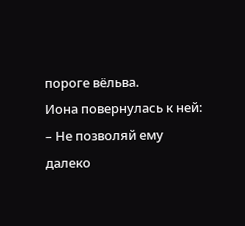пороге вёльва.
Иона повернулась к ней:
– Не позволяй ему далеко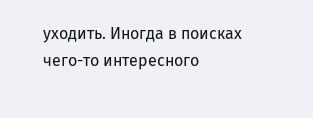уходить. Иногда в поисках чего-то интересного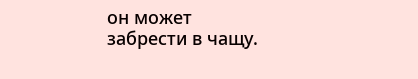он может забрести в чащу.